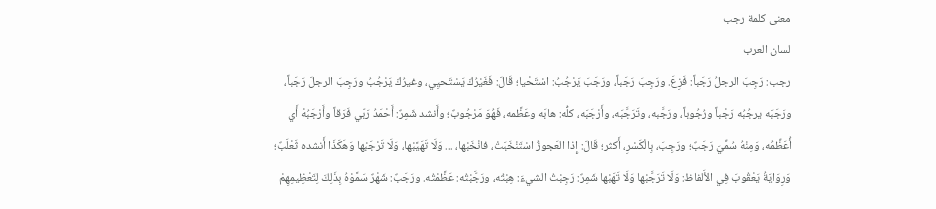معنى كلمة رجب
لسان العرب
رجب: رَجِبَ الرجلُ رَجَباً: فَزِعَ. ورَجِبَ رَجَباً، ورَجَبَ يَرْجُبُ: اسْتَحْيا؛ قَالَ: فَغَيْرُكَ يَسْتَحيِي، وغيرُكَ يَرْجُبُ ورَجِبَ الرجلَ رَجَباً، ورَجَبَه يرجُبُه رَجْباً ورُجُوباً، ورَجَّبه، وتَرَجَّبَه، وأَرْجَبَه، كلُّه: هابَه وعَظَّمه، فَهُوَ مَرْجُوبٌ؛ وأَنشد شَمِرٌ: أَحْمَدُ رَبّي فَرَقاً وأَرْجَبُهْ أَي أُعَظِّمُه، وَمِنْهُ سُمِّيَ رَجَبٌ؛ ورَجِبَ، بِالْكَسْرِ، أَكثر؛ قَالَ: إِذا العَجوزُ اسْتَنْخَبَتْ، فانْخَبْها، ... وَلَا تَهَيَّبْها، وَلَا تَرْجَبْها وَهَكَذَا أَنشده ثَعْلَبٌ؛ وَرِوَايَةُ يَعْقُوبَ فِي الأَلفاظ: وَلَا تَرَجَّبْها وَلَا تَهَبْها شَمِرٌ: رَجِبْتُ الشيءَ: هِبْتُه، ورَجَّبْتُه: عَظَّمْتُه. ورَجَبٌ: شَهْرٌ سَمَّوْهُ بِذَلِكَ لِتَعْظِيمِهِمْ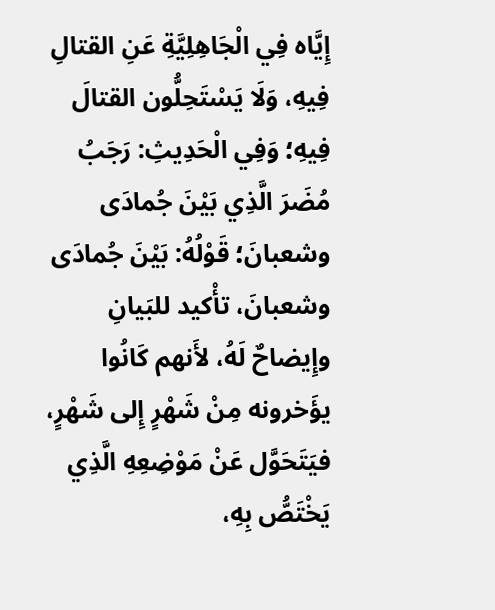إِيَّاه فِي الْجَاهِلِيَّةِ عَنِ القتالِ فِيهِ، وَلَا يَسْتَحِلُّون القتالَ فِيهِ؛ وَفِي الْحَدِيثِ: رَجَبُ مُضَرَ الَّذِي بَيْنَ جُمادَى وشعبانَ؛ قَوْلُهُ: بَيْنَ جُمادَى وشعبانَ، تأْكيد للبَيانِ وإِيضاحٌ لَهُ، لأَنهم كَانُوا يؤَخرونه مِنْ شَهْرٍ إِلى شَهْرٍ، فيَتَحَوَّل عَنْ مَوْضِعِهِ الَّذِي يَخْتَصُّ بِهِ،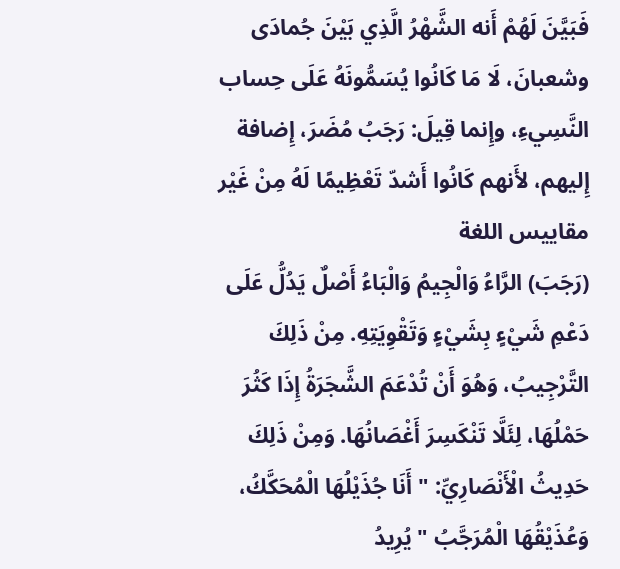فَبَيَّنَ لَهُمْ أَنه الشَّهْرُ الَّذِي بَيْنَ جُمادَى وشعبانَ، لَا مَا كَانُوا يُسَمُّونَهُ عَلَى حِساب النَّسِيءِ، وإِنما قِيلَ: رَجَبُ مُضَرَ، إِضافة إِليهم، لأَنهم كَانُوا أَشدّ تَعْظِيمًا لَهُ مِنْ غَيْر
مقاييس اللغة
(رَجَبَ) الرَّاءُ وَالْجِيمُ وَالْبَاءُ أَصْلٌ يَدُلُّ عَلَى دَعْمِ شَيْءٍ بِشَيْءٍ وَتَقْوِيَتِهِ. مِنْ ذَلِكَ التَّرْجِيبُ، وَهُوَ أَنْ تُدْعَمَ الشَّجَرَةُ إِذَا كَثُرَ حَمْلُهَا، لِئَلَّا تَنْكَسِرَ أَغْصَانُهَا. وَمِنْ ذَلِكَ حَدِيثُ الْأَنْصَارِيِّ: " أَنَا جُذَيْلُهَا الْمُحَكَّكُ، وَعُذَيْقُهَا الْمُرَجَّبُ " يُرِيدُ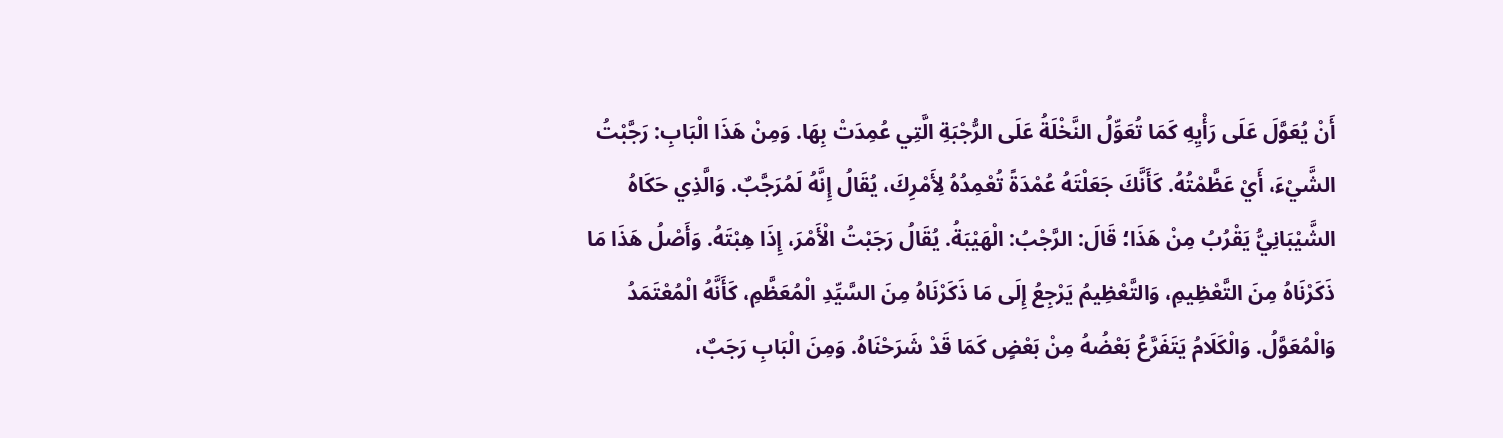أَنْ يُعَوَّلَ عَلَى رَأْيِهِ كَمَا تُعَوِّلُ النَّخْلَةُ عَلَى الرُّجْبَةِ الَّتِي عُمِدَتْ بِهَا. وَمِنْ هَذَا الْبَابِ: رَجَّبْتُ الشَّيْءَ، أَيْ عَظَّمْتُهُ. كَأَنَّكَ جَعَلْتَهُ عُمْدَةً تُعْمِدُهُ لِأَمْرِكَ، يُقَالُ إِنَّهُ لَمُرَجَّبٌ. وَالَّذِي حَكَاهُ الشَّيْبَانِيُّ يَقْرُبُ مِنْ هَذَا؛ قَالَ: الرَّجْبُ: الْهَيْبَةُ. يُقَالُ رَجَبْتُ الْأَمْرَ، إِذَا هِبْتَهُ. وَأَصْلُ هَذَا مَا ذَكَرْنَاهُ مِنَ التَّعْظِيمِ، وَالتَّعْظِيمُ يَرْجِعُ إِلَى مَا ذَكَرْنَاهُ مِنَ السَّيِّدِ الْمُعَظَّمِ، كَأَنَّهُ الْمُعْتَمَدُ وَالْمُعَوَّلُ. وَالْكَلَامُ يَتَفَرَّعُ بَعْضُهُ مِنْ بَعْضٍ كَمَا قَدْ شَرَحْنَاهُ. وَمِنَ الْبَابِ رَجَبٌ،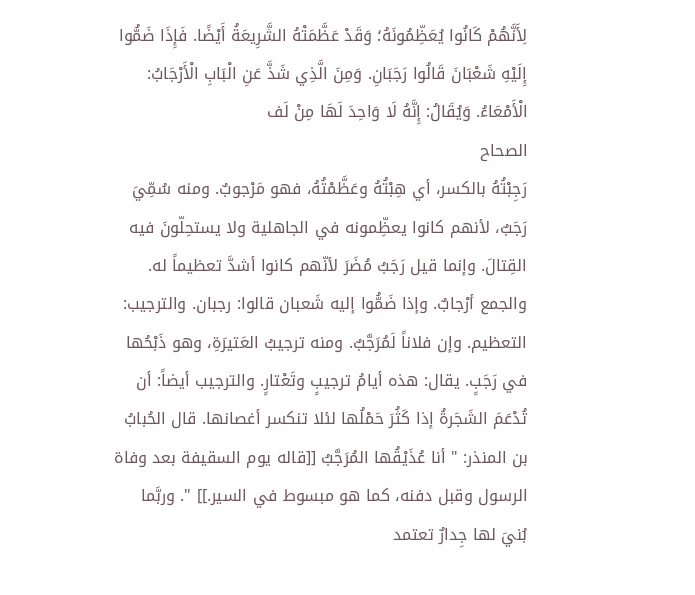لِأَنَّهُمْ كَانُوا يُعَظِّمُونَهُ؛ وَقَدْ عَظَّمَتْهُ الشَّرِيعَةُ أَيْضًا. فَإِذَا ضَمُّوا إِلَيْهِ شَعْبَانَ قَالُوا رَجَبَانِ. وَمِنَ الَّذِي شَذَّ عَنِ الْبَابِ الْأَرْجَابُ: الْأَمْعَاءُ. وَيُقَالُ: إِنَّهُ لَا وَاحِدَ لَهَا مِنْ لَف
الصحاح
رَجِبْتُهُ بالكسر، أي هِبْتُهُ وعَظَّمْتُهُ، فهو مَرْجوبٌ. ومنه سُمِّيَ رَجَبٌ، لأنهم كانوا يعظِّمونه في الجاهلية ولا يستحِلّونَ فيه القِتالَ. وإنما قيل رَجَبُ مُضَرَ لأنّهم كانوا أشدَّ تعظيماً له. والجمع أرْجابٌ. وإذا ضَمُّوا إليه شَعبان قالوا: رجبان. والترجيب: التعظيم. وإن فلاناً لَمُرَجَّبٌ. ومنه ترجيبُ العَتيرَةِ، وهو ذَبْحُها في رَجَبٍ. يقال: هذه أيامُ ترجيبٍ وتَعْتارٍ. والترجيب أيضاً: أن تُدْعَمَ الشَجَرةُ إذا كَثُرَ حَمْلُها لئلا تنكسر أغصانها. قال الحُبابُ بن المنذر: " أنا عُذَيْقُها المُرَجَّبُ [[قاله يوم السقيفة بعد وفاة الرسول وقبل دفنه، كما هو مبسوط في السير.]] ". وربَّما بُنيَ لها جِدارٌ تعتمد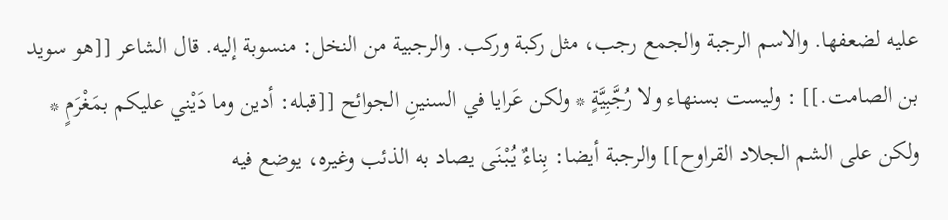عليه لضعفها. والاسم الرجبة والجمع رجب، مثل ركبة وركب. والرجبية من النخل: منسوبة إليه. قال الشاعر [[هو سويد بن الصامت.]] : وليست بسنهاء ولا رُجَّبِيَّةٍ * ولكن عَرايا في السنينِ الجوائح [[قبله: أدين وما دَيْني عليكم بمَغْرَمٍ * ولكن على الشم الجلاد القراوح]] والرجبة أيضا: بِناءٌ يُبْنَى يصاد به الذئب وغيره، يوضع فيه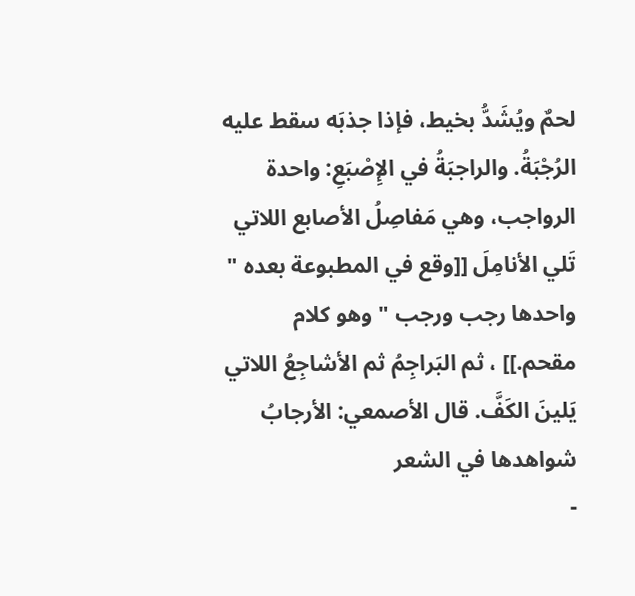لحمٌ ويُشَدُّ بخيط، فإذا جذبَه سقط عليه الرُجْبَةُ. والراجبَةُ في الإِصْبَعِ: واحدة الرواجب، وهي مَفاصِلُ الأصابع اللاتي تَلي الأنامِلَ [[وقع في المطبوعة بعده " واحدها رجب ورجب " وهو كلام مقحم.]] ، ثم البَراجِمُ ثم الأشاجِعُ اللاتي يَلينَ الكَفَّ. قال الأصمعي: الأرجابُ
شواهدها في الشعر
-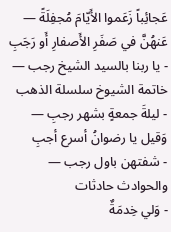عَجائِباً زَعَموا الأَيّامَ مُجفِلَةً — عَنهُنَّ في صَفَرِ الأَصفارِ أَو رَجَبِ
- يا ربنا بالسيد الشيخ رجب — خاتمة الشيوخ سلسلة الذهب
- ليلةَ جمعةٍ بشهر رجبِ — وَقيل يا رضوانُ أسرع أجبِ
- شفتهن باول رجب — والحوادث حادثات
- وَلي خِدمَةٌ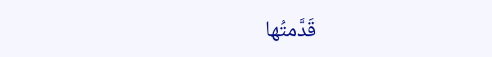قَدَّمتُها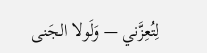لِتُعِزَّني — وَلَولا الجَنى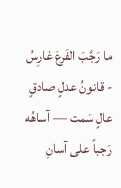ما رَجَّبَ الفَرعَ غارِسُ
- قانونُ عدلٍ صادقٍ عالٍ سَمت — آساهُه رَجباً على آسانِ